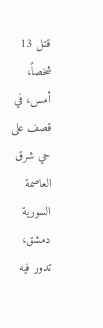قتل 13 شخصاً، أمس، في قصف على حي شرق العاصمة السورية دمشق، تدور فيه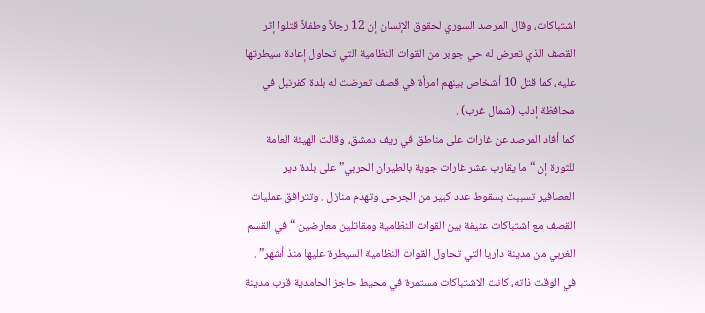اشتباكات، وقال المرصد السوري لحقوق الإنسان إن 12 رجلاً وطفلاً قتلوا إثر القصف الذي تعرض له حي جوبر من القوات النظامية التي تحاول إعادة سيطرتها عليه، كما قتل 10 أشخاص بينهم امرأة في قصف تعرضت له بلدة كفرنبل في محافظة إدلب (شمال غرب) .
كما أفاد المرصد عن غارات على مناطق في ريف دمشق، وقالت الهيئة العامة للثورة إن “ما يقارب عشر غارات جوية بالطيران الحربي” على بلدة دير العصافير تسببت بسقوط عدد كبير من الجرحى وتهدم منازل . وتترافق عمليات القصف مع اشتباكات عنيفة بين القوات النظامية ومقاتلين معارضين “في القسم الغربي من مدينة داريا التي تحاول القوات النظامية السيطرة عليها منذ أشهر” .
في الوقت ذاته، كانت الاشتباكات مستمرة في محيط حاجز الحامدية قرب مدينة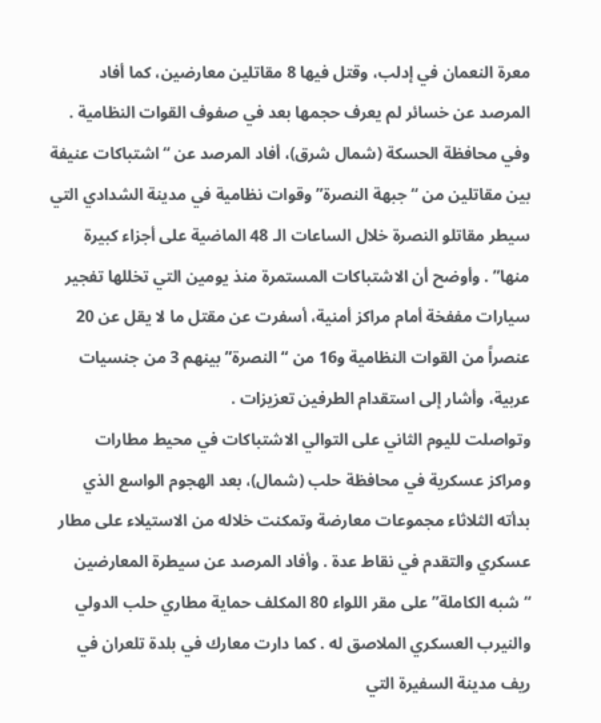معرة النعمان في إدلب، وقتل فيها 8 مقاتلين معارضين، كما أفاد المرصد عن خسائر لم يعرف حجمها بعد في صفوف القوات النظامية .
وفي محافظة الحسكة (شمال شرق)، أفاد المرصد عن “اشتباكات عنيفة بين مقاتلين من “جبهة النصرة” وقوات نظامية في مدينة الشدادي التي سيطر مقاتلو النصرة خلال الساعات الـ 48 الماضية على أجزاء كبيرة منها” . وأوضح أن الاشتباكات المستمرة منذ يومين التي تخللها تفجير سيارات مففخة أمام مراكز أمنية، أسفرت عن مقتل ما لا يقل عن 20 عنصراً من القوات النظامية و16 من “النصرة” بينهم 3 من جنسيات عربية، وأشار إلى استقدام الطرفين تعزيزات .
وتواصلت لليوم الثاني على التوالي الاشتباكات في محيط مطارات ومراكز عسكرية في محافظة حلب (شمال)، بعد الهجوم الواسع الذي بدأته الثلاثاء مجموعات معارضة وتمكنت خلاله من الاستيلاء على مطار عسكري والتقدم في نقاط عدة . وأفاد المرصد عن سيطرة المعارضين “شبه الكاملة” على مقر اللواء 80 المكلف حماية مطاري حلب الدولي والنيرب العسكري الملاصق له . كما دارت معارك في بلدة تلعران في ريف مدينة السفيرة التي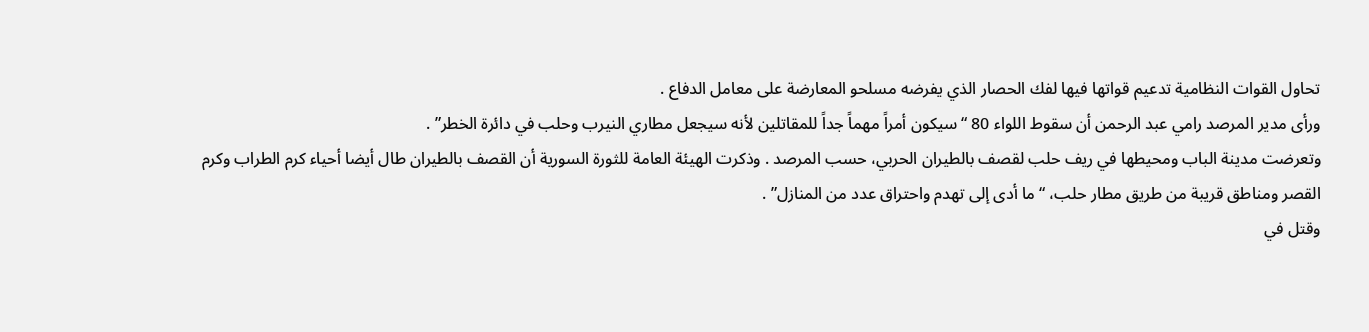تحاول القوات النظامية تدعيم قواتها فيها لفك الحصار الذي يفرضه مسلحو المعارضة على معامل الدفاع .
ورأى مدير المرصد رامي عبد الرحمن أن سقوط اللواء 80 “سيكون أمراً مهماً جداً للمقاتلين لأنه سيجعل مطاري النيرب وحلب في دائرة الخطر” .
وتعرضت مدينة الباب ومحيطها في ريف حلب لقصف بالطيران الحربي، حسب المرصد . وذكرت الهيئة العامة للثورة السورية أن القصف بالطيران طال أيضا أحياء كرم الطراب وكرم القصر ومناطق قريبة من طريق مطار حلب، “ما أدى إلى تهدم واحتراق عدد من المنازل” .
وقتل في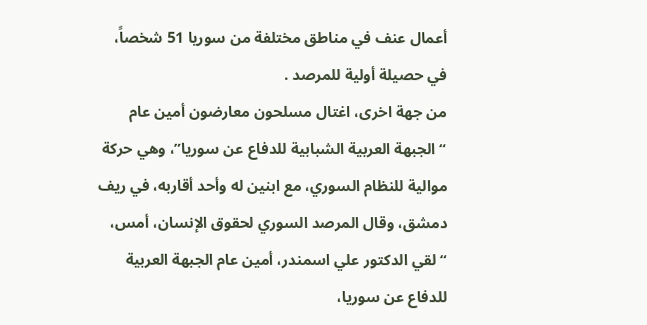أعمال عنف في مناطق مختلفة من سوريا 51 شخصاً، في حصيلة أولية للمرصد .
من جهة اخرى، اغتال مسلحون معارضون أمين عام “الجبهة العربية الشبابية للدفاع عن سوريا”، وهي حركة موالية للنظام السوري، مع ابنين له وأحد أقاربه، في ريف دمشق، وقال المرصد السوري لحقوق الإنسان، أمس، “لقي الدكتور علي اسمندر، أمين عام الجبهة العربية للدفاع عن سوريا،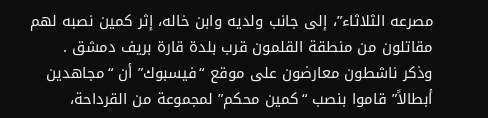مصرعه الثلاثاء”، إلى جانب ولديه وابن خاله، إثر كمين نصبه لهم مقاتلون من منطقة القلمون قرب بلدة قارة بريف دمشق .
وذكر ناشطون معارضون على موقع “فيسبوك” أن “مجاهدين أبطالاً” قاموا بنصب “كمين محكم” لمجموعة من القرداحة،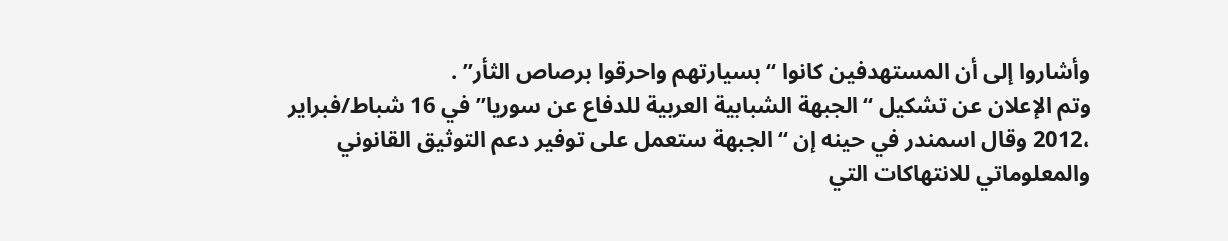وأشاروا إلى أن المستهدفين كانوا “بسيارتهم واحرقوا برصاص الثأر” .
وتم الإعلان عن تشكيل “الجبهة الشبابية العربية للدفاع عن سوريا” في 16 شباط/فبراير ،2012 وقال اسمندر في حينه إن “الجبهة ستعمل على توفير دعم التوثيق القانوني والمعلوماتي للانتهاكات التي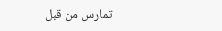تمارس من قبل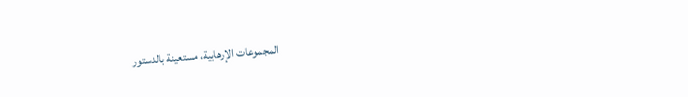المجموعات الإرهابية، مستعينة بالدستور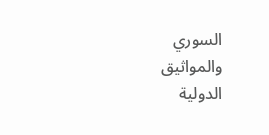السوري والمواثيق الدولية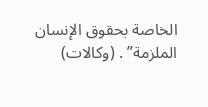الخاصة بحقوق الإنسان الملزمة” . (وكالات)